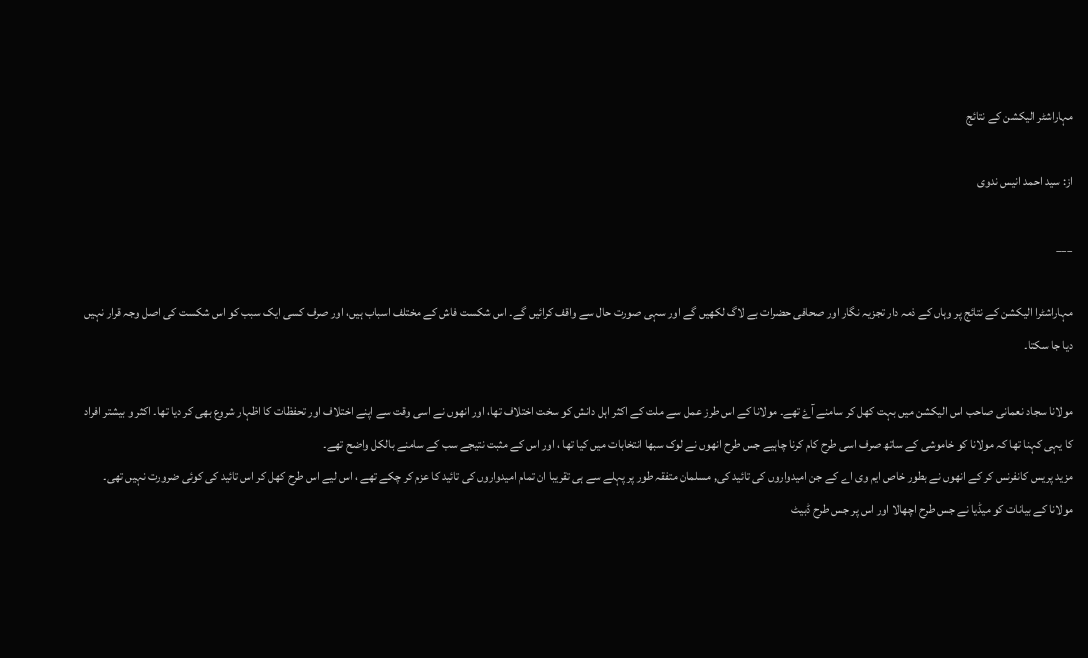مہاراشٹر الیکشن کے نتائج

از: سید احمد انیس ندوی

___

مہاراشٹرا الیکشن کے نتائج پر وہاں کے ذمہ دار تجزیہ نگار اور صحافی حضرات بے لاگ لکھیں گے اور سہی صورت حال سے واقف کرائیں گے۔ اس شکست فاش کے مختلف اسباب ہیں، اور صرف کسی ایک سبب کو اس شکست کی اصل وجہ قرار نہیں دیا جا سکتا۔

مولانا سجاد نعمانی صاحب اس الیکشن میں بہت کھل کر سامنے آۓ تھے۔ مولانا کے اس طرز عمل سے ملت کے اکثر اہل دانش کو سخت اختلاف تھا، اور انھوں نے اسی وقت سے اپنے اختلاف اور تحفظات کا اظہار شروع بھی کر دیا تھا۔ اکثر و بیشتر افراد کا یہی کہنا تھا کہ مولانا کو خاموشی کے ساتھ صرف اسی طرح کام کرنا چاہیے جس طرح انھوں نے لوک سبھا انتخابات میں کیا تھا ، اور اس کے مثبت نتیجے سب کے سامنے بالکل واضح تھے۔
مزید پریس کانفرنس کر کے انھوں نے بطور خاص ایم وی اے کے جن امیدواروں کی تائید کی, مسلمان متفقہ طور پر پہلے سے ہی تقریبا ان تمام امیدواروں کی تائید کا عزم کر چکے تھے ، اس لیے اس طرح کھل کر اس تائید کی کوئی ضرورت نہیں تھی۔
مولانا کے بیانات کو میڈیا نے جس طرح اچھالا اور اس پر جس طرح ڈبیٹ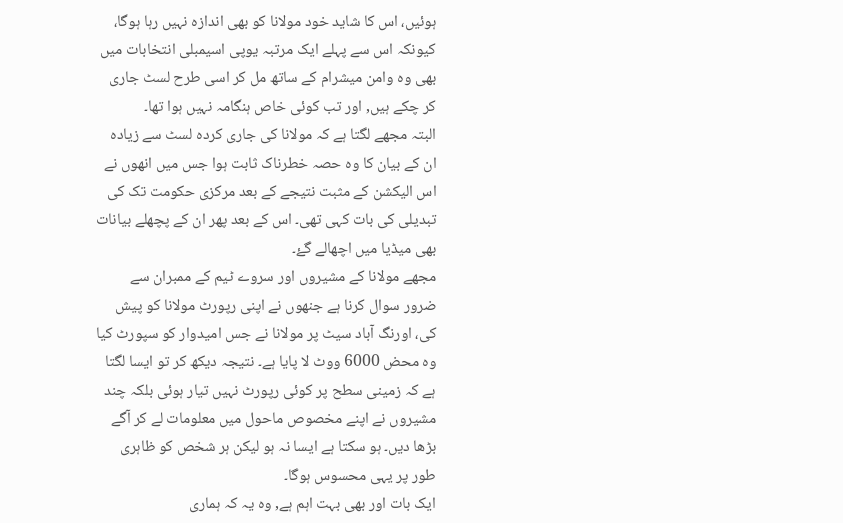ہوئیں، اس کا شاید خود مولانا کو بھی اندازہ نہیں رہا ہوگا، کیونکہ اس سے پہلے ایک مرتبہ یوپی اسیمبلی انتخابات میں بھی وہ وامن میشرام کے ساتھ مل کر اسی طرح لسٹ جاری کر چکے ہیں, اور تب کوئی خاص ہنگامہ نہیں ہوا تھا۔
البتہ مجھے لگتا ہے کہ مولانا کی جاری کردہ لسٹ سے زیادہ ان کے بیان کا وہ حصہ خطرناک ثابت ہوا جس میں انھوں نے اس الیکشن کے مثبت نتیجے کے بعد مرکزی حکومت تک کی تبدیلی کی بات کہی تھی۔ اس کے بعد پھر ان کے پچھلے بیانات بھی میڈیا میں اچھالے گۓ۔
مجھے مولانا کے مشیروں اور سروے ٹیم کے ممبران سے ضرور سوال کرنا ہے جنھوں نے اپنی رپورٹ مولانا کو پیش کی، اورنگ آباد سیٹ پر مولانا نے جس امیدوار کو سپورٹ کیا وہ محض 6000 ووٹ لا پایا ہے۔ نتیجہ دیکھ کر تو ایسا لگتا ہے کہ زمینی سطح پر کوئی رپورٹ نہیں تیار ہوئی بلکہ چند مشیروں نے اپنے مخصوص ماحول میں معلومات لے کر آگے بڑھا دیں۔ ہو سکتا ہے ایسا نہ ہو لیکن ہر شخص کو ظاہری طور پر یہی محسوس ہوگا۔
ایک بات اور بھی بہت اہم ہے, وہ یہ کہ ہماری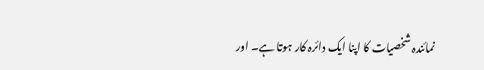نمائندہ شخصیات کا اپنا ایک دائرہ کار ہوتا ہے۔ اور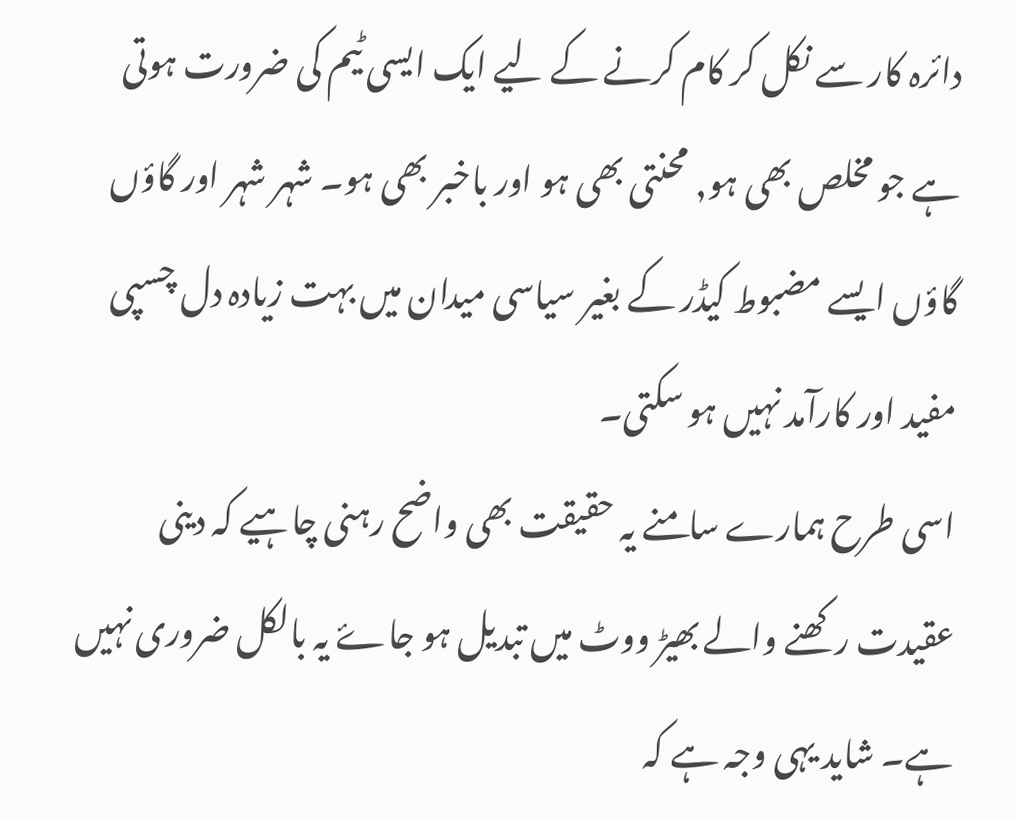دائرہ کار سے نکل کر کام کرنے کے لیے ایک ایسی ٹیم کی ضرورت ہوتی ہے جو مخلص بھی ہو, محنتی بھی ہو اور باخبر بھی ہو۔ شہر شہر اور گاؤں گاؤں ایسے مضبوط کیڈر کے بغیر سیاسی میدان میں بہت زیادہ دل چسپی مفید اور کارآمد نہیں ہو سکتی۔
اسی طرح ہمارے سامنے یہ حقیقت بھی واضح رہنی چاہیے کہ دینی عقیدت رکھنے والے بھیڑ ووٹ میں تبدیل ہو جاۓ یہ بالکل ضروری نہیں ہے۔ شاید یہی وجہ ہے کہ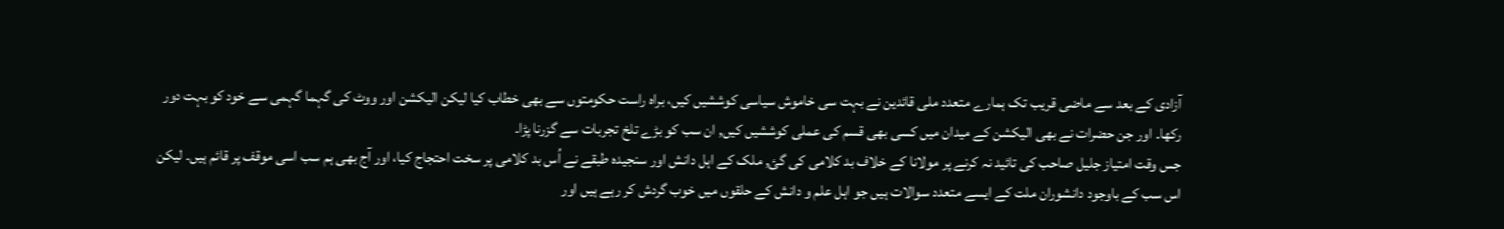آزادی کے بعد سے ماضی قریب تک ہمارے متعدد ملی قائدین نے بہت سی خاموش سیاسی کوششیں کیں، براہ راست حکومتوں سے بھی خطاب کیا لیکن الیکشن اور ووٹ کی گہما گہمی سے خود کو بہت دور رکھا۔ اور جن حضرات نے بھی الیکشن کے میدان میں کسی بھی قسم کی عملی کوششیں کیں, ان سب کو بڑے تلخ تجربات سے گزرنا پڑا۔
جس وقت امتیاز جلیل صاحب کی تائید نہ کرنے پر مولانا کے خلاف بد کلامی کی گئ, ملک کے اہل دانش اور سنجیدہ طبقے نے اُس بد کلامی پر سخت احتجاج کیا، اور آج بھی ہم سب اسی موقف پر قائم ہیں۔ لیکن اس سب کے باوجود دانشوران ملت کے ایسے متعدد سوالات ہیں جو اہل علم و دانش کے حلقوں میں خوب گردش کر رہے ہیں اور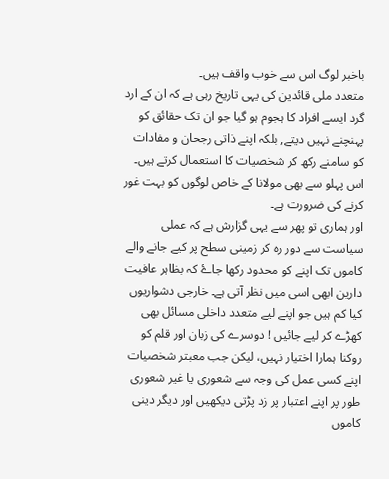باخبر لوگ اس سے خوب واقف ہیں۔
متعدد ملی قائدین کی یہی تاریخ رہی ہے کہ ان کے ارد گرد ایسے افراد کا ہجوم ہو گیا جو ان تک حقائق کو پہنچنے نہیں دیتے, بلکہ اپنے ذاتی رجحان و مفادات کو سامنے رکھ کر شخصیات کا استعمال کرتے ہیں۔ اس پہلو سے بھی مولانا کے خاص لوگوں کو بہت غور کرنے کی ضرورت ہے۔
اور ہماری تو پھر سے یہی گزارش ہے کہ عملی سیاست سے دور رہ کر زمینی سطح پر کیے جانے والے کاموں تک اپنے کو محدود رکھا جاۓ کہ بظاہر عافیت دارین ابھی اسی میں نظر آتی ہے۔ خارجی دشواریوں کیا کم ہیں جو اپنے لیے متعدد داخلی مسائل بھی کھڑے کر لیے جائیں ! دوسرے کی زبان اور قلم کو روکنا ہمارا اختیار نہیں، لیکن جب معبتر شخصیات اپنے کسی عمل کی وجہ سے شعوری یا غیر شعوری طور پر اپنے اعتبار پر زد پڑتی دیکھیں اور دیگر دینی کاموں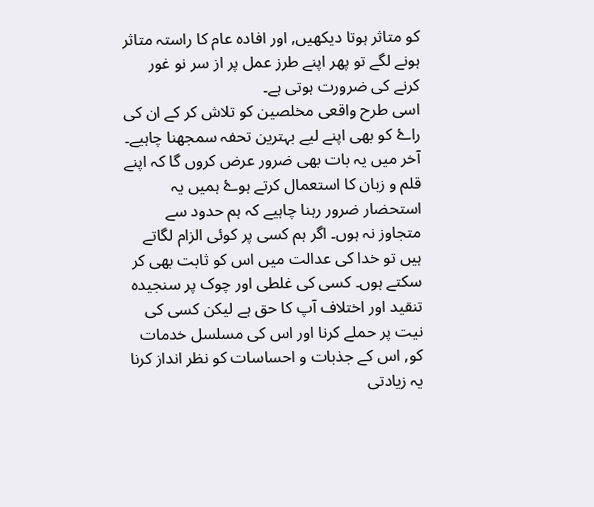کو متاثر ہوتا دیکھیں, اور افادہ عام کا راستہ متاثر ہونے لگے تو پھر اپنے طرز عمل پر از سر نو غور کرنے کی ضرورت ہوتی ہے۔
اسی طرح واقعی مخلصین کو تلاش کر کے ان کی راۓ کو بھی اپنے لیے بہترین تحفہ سمجھنا چاہیے۔
آخر میں یہ بات بھی ضرور عرض کروں گا کہ اپنے قلم و زبان کا استعمال کرتے ہوۓ ہمیں یہ استحضار ضرور رہنا چاہیے کہ ہم حدود سے متجاوز نہ ہوں۔ اگر ہم کسی پر کوئی الزام لگاتے ہیں تو خدا کی عدالت میں اس کو ثابت بھی کر سکتے ہوں۔ کسی کی غلطی اور چوک پر سنجیدہ تنقید اور اختلاف آپ کا حق ہے لیکن کسی کی نیت پر حملے کرنا اور اس کی مسلسل خدمات کو, اس کے جذبات و احساسات کو نظر انداز کرنا یہ زیادتی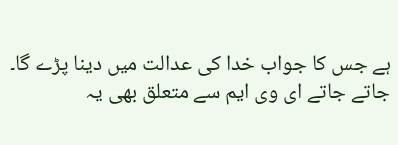ہے جس کا جواب خدا کی عدالت میں دینا پڑے گا۔
جاتے جاتے ای وی ایم سے متعلق بھی یہ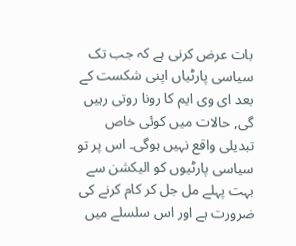بات عرض کرنی ہے کہ جب تک سیاسی پارٹیاں اپنی شکست کے بعد ای وی ایم کا رونا روتی رہیں گی, حالات میں کوئی خاص تبدیلی واقع نہیں ہوگی۔ اس پر تو سیاسی پارٹیوں کو الیکشن سے بہت پہلے مل جل کر کام کرنے کی ضرورت ہے اور اس سلسلے میں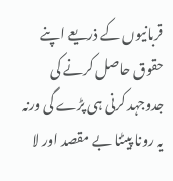قربانیوں کے ذریعے اپنے حقوق حاصل کرنے کی جدوجہد کرنی ہی پڑے گی ورنہ یہ رونا پیٹنا بے مقصد اور لا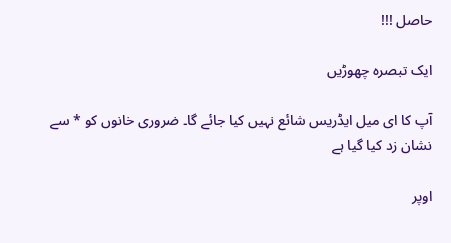حاصل !!!

ایک تبصرہ چھوڑیں

آپ کا ای میل ایڈریس شائع نہیں کیا جائے گا۔ ضروری خانوں کو * سے نشان زد کیا گیا ہے

اوپر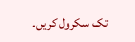تک سکرول کریں۔